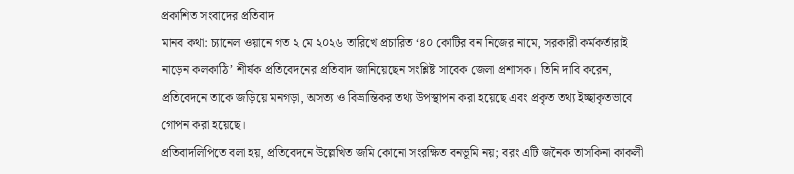প্রকাশিত সংবাদের প্রতিবাদ
মানব কথা: চ্যানেল ওয়ানে গত ২ মে ২০২৬ তারিখে প্রচারিত ‘৪০ কোটির বন নিজের নামে, সরকারী কর্মকর্তারাই নাড়েন কলকাঠি’ শীর্ষক প্রতিবেদনের প্রতিবাদ জানিয়েছেন সংশ্লিষ্ট সাবেক জেলা প্রশাসক। তিনি দাবি করেন, প্রতিবেদনে তাকে জড়িয়ে মনগড়া, অসত্য ও বিভ্রান্তিকর তথ্য উপস্থাপন করা হয়েছে এবং প্রকৃত তথ্য ইচ্ছাকৃতভাবে গোপন করা হয়েছে।
প্রতিবাদলিপিতে বলা হয়, প্রতিবেদনে উল্লেখিত জমি কোনো সংরক্ষিত বনভূমি নয়; বরং এটি জনৈক তাসকিনা কাকলী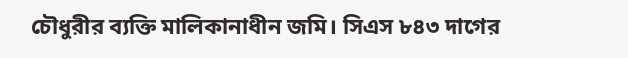চৌধুরীর ব্যক্তি মালিকানাধীন জমি। সিএস ৮৪৩ দাগের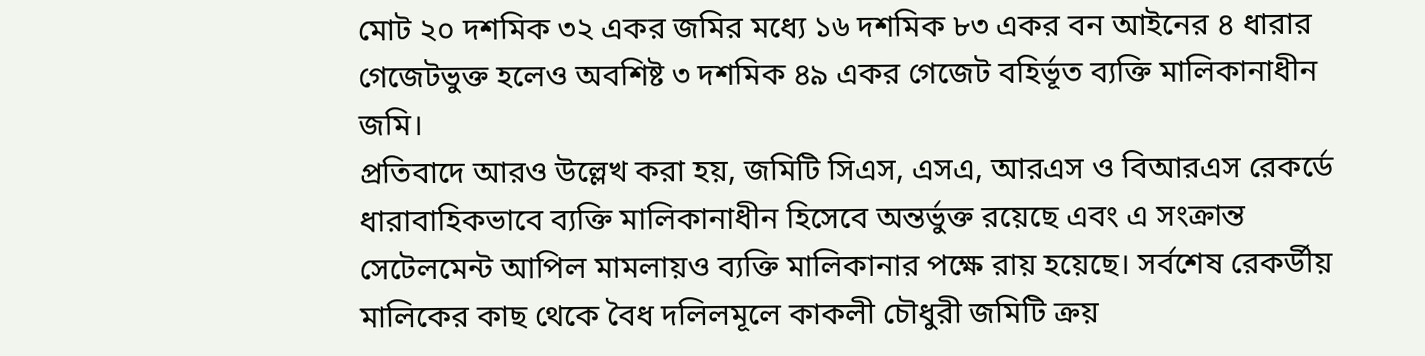মোট ২০ দশমিক ৩২ একর জমির মধ্যে ১৬ দশমিক ৮৩ একর বন আইনের ৪ ধারার গেজেটভুক্ত হলেও অবশিষ্ট ৩ দশমিক ৪৯ একর গেজেট বহির্ভূত ব্যক্তি মালিকানাধীন জমি।
প্রতিবাদে আরও উল্লেখ করা হয়, জমিটি সিএস, এসএ, আরএস ও বিআরএস রেকর্ডে ধারাবাহিকভাবে ব্যক্তি মালিকানাধীন হিসেবে অন্তর্ভুক্ত রয়েছে এবং এ সংক্রান্ত সেটেলমেন্ট আপিল মামলায়ও ব্যক্তি মালিকানার পক্ষে রায় হয়েছে। সর্বশেষ রেকর্ডীয় মালিকের কাছ থেকে বৈধ দলিলমূলে কাকলী চৌধুরী জমিটি ক্রয়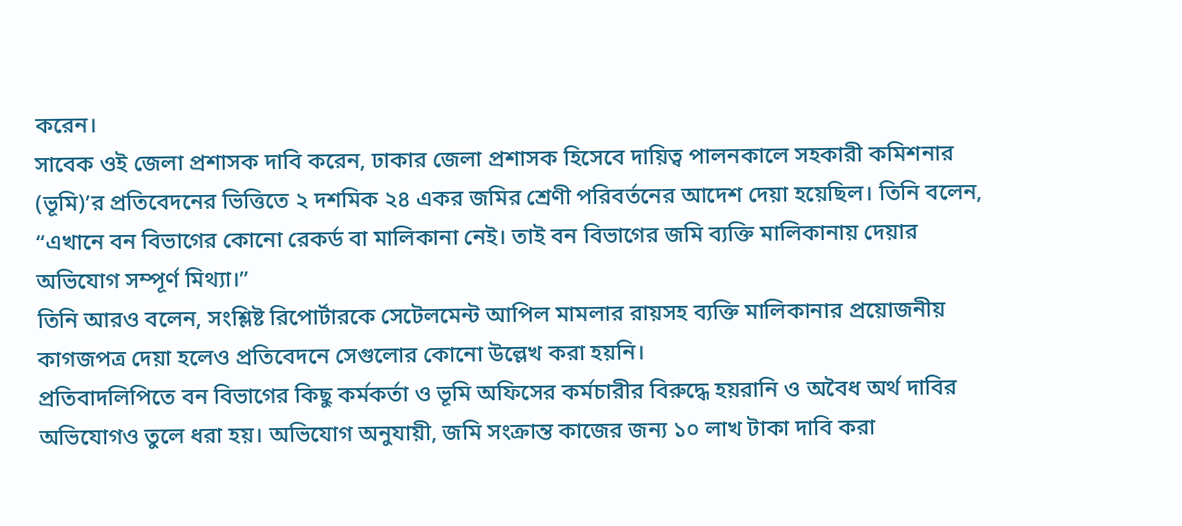করেন।
সাবেক ওই জেলা প্রশাসক দাবি করেন, ঢাকার জেলা প্রশাসক হিসেবে দায়িত্ব পালনকালে সহকারী কমিশনার (ভূমি)’র প্রতিবেদনের ভিত্তিতে ২ দশমিক ২৪ একর জমির শ্রেণী পরিবর্তনের আদেশ দেয়া হয়েছিল। তিনি বলেন, “এখানে বন বিভাগের কোনো রেকর্ড বা মালিকানা নেই। তাই বন বিভাগের জমি ব্যক্তি মালিকানায় দেয়ার অভিযোগ সম্পূর্ণ মিথ্যা।”
তিনি আরও বলেন, সংশ্লিষ্ট রিপোর্টারকে সেটেলমেন্ট আপিল মামলার রায়সহ ব্যক্তি মালিকানার প্রয়োজনীয় কাগজপত্র দেয়া হলেও প্রতিবেদনে সেগুলোর কোনো উল্লেখ করা হয়নি।
প্রতিবাদলিপিতে বন বিভাগের কিছু কর্মকর্তা ও ভূমি অফিসের কর্মচারীর বিরুদ্ধে হয়রানি ও অবৈধ অর্থ দাবির অভিযোগও তুলে ধরা হয়। অভিযোগ অনুযায়ী, জমি সংক্রান্ত কাজের জন্য ১০ লাখ টাকা দাবি করা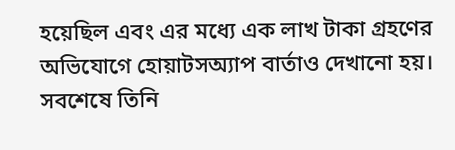হয়েছিল এবং এর মধ্যে এক লাখ টাকা গ্রহণের অভিযোগে হোয়াটসঅ্যাপ বার্তাও দেখানো হয়।
সবশেষে তিনি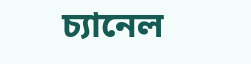চ্যানেল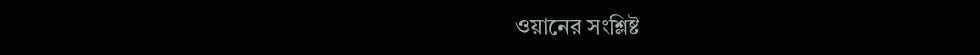ওয়ানের সংশ্লিষ্ট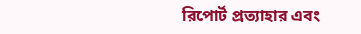রিপোর্ট প্রত্যাহার এবং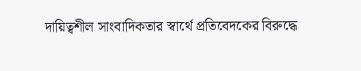দায়িত্বশীল সাংবাদিকতার স্বার্থে প্রতিবেদকের বিরুদ্ধে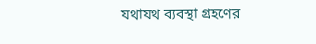যথাযথ ব্যবস্থা গ্রহণের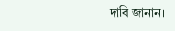দাবি জানান।